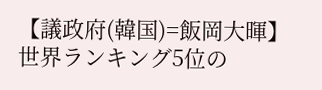【議政府(韓国)=飯岡大暉】世界ランキング5位の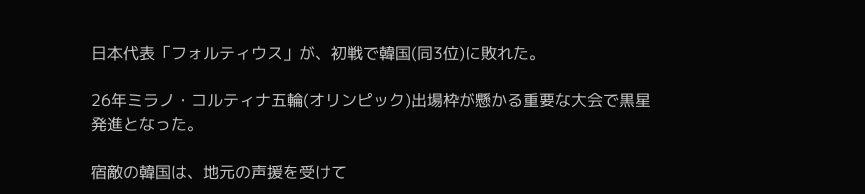日本代表「フォルティウス」が、初戦で韓国(同3位)に敗れた。

26年ミラノ・コルティナ五輪(オリンピック)出場枠が懸かる重要な大会で黒星発進となった。

宿敵の韓国は、地元の声援を受けて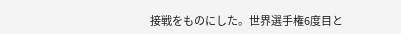接戦をものにした。世界選手権6度目と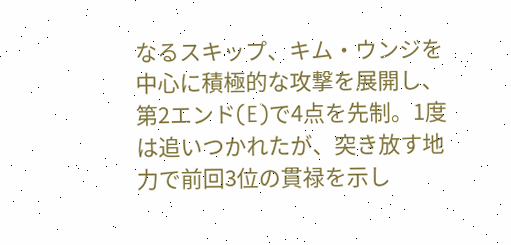なるスキップ、キム・ウンジを中心に積極的な攻撃を展開し、第2エンド(E)で4点を先制。1度は追いつかれたが、突き放す地力で前回3位の貫禄を示し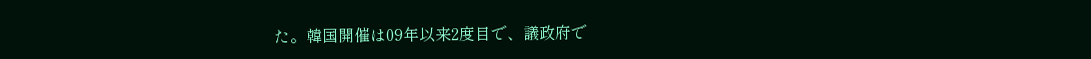た。韓国開催は09年以来2度目で、議政府で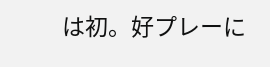は初。好プレーに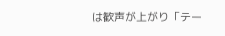は歓声が上がり「テー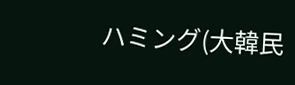ハミング(大韓民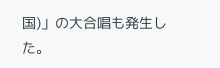国)」の大合唱も発生した。